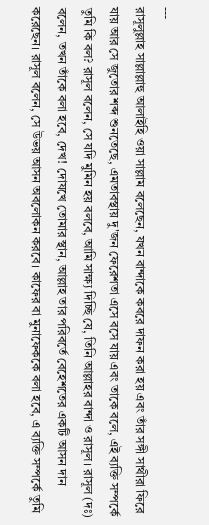---
রাসূলুল্লাহ সাল্লাল্লাহু আলাইহি ওয়া সাল্লাম বলেছেন, যখন বান্দাকে কবরে দাফন করা হয় এবং তাঁর সঙ্গী সাথীরা ফিরে যায় আর সে জুতোর শব্দ শুনতেছে, এমতাবস্থায় দু'জন ফেরেশতা এসে বসে যায় এবং তাকে বলে, এই ব্যক্তি সম্পর্কে তুমি কি বল? রাসূল বলেন, সে যদি মুমিন হয় বলবে, আমি সাক্ষ্য দিচ্ছি যে, তিনি আল্লাহর বান্দা ও রাসূল। রাসূল (দঃ) বলেন, তখন তাঁকে বলা হবে, দেখ! দোযখে তোমার স্থান, আল্লাহ তার পরিবর্তে বেহেশতের একটি আসন দান করেছেন। রাসূল বলেন, সে উভয় আসন অবলোকন করবে। কাফের বা মুনাফেককে বলা হবে, এ ব্যক্তি সম্পর্কে তুমি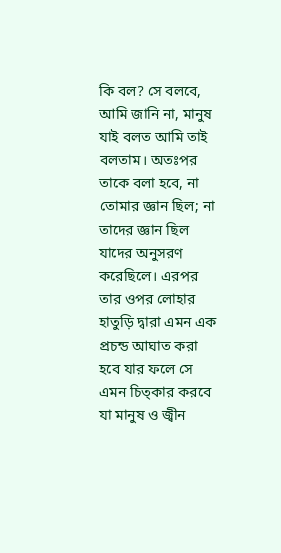কি বল? সে বলবে, আমি জানি না, মানুষ যাই বলত আমি তাই বলতাম। অতঃপর তাকে বলা হবে, না তোমার জ্ঞান ছিল; না তাদের জ্ঞান ছিল যাদের অনুসরণ করেছিলে। এরপর তার ওপর লোহার হাতুড়ি দ্বারা এমন এক প্রচন্ড আঘাত করা হবে যার ফলে সে এমন চিত্কার করবে যা মানুষ ও জ্বীন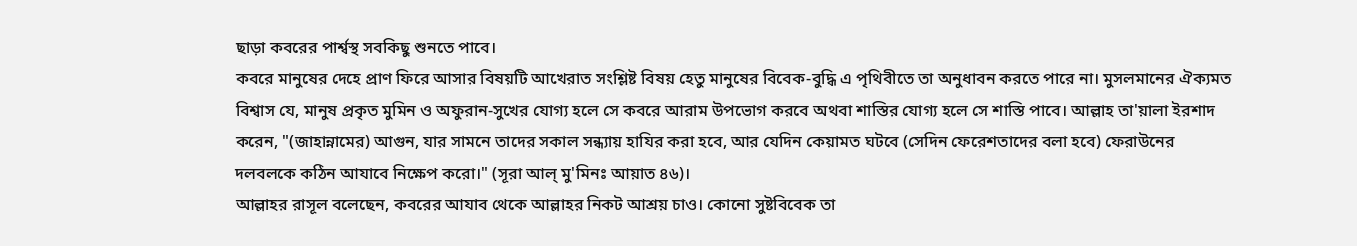ছাড়া কবরের পার্শ্বস্থ সবকিছু শুনতে পাবে।
কবরে মানুষের দেহে প্রাণ ফিরে আসার বিষয়টি আখেরাত সংশ্লিষ্ট বিষয় হেতু মানুষের বিবেক-বুদ্ধি এ পৃথিবীতে তা অনুধাবন করতে পারে না। মুসলমানের ঐক্যমত বিশ্বাস যে, মানুষ প্রকৃত মুমিন ও অফুরান-সুখের যোগ্য হলে সে কবরে আরাম উপভোগ করবে অথবা শাস্তির যোগ্য হলে সে শাস্তি পাবে। আল্লাহ তা'য়ালা ইরশাদ করেন, "(জাহান্নামের) আগুন, যার সামনে তাদের সকাল সন্ধ্যায় হাযির করা হবে, আর যেদিন কেয়ামত ঘটবে (সেদিন ফেরেশতাদের বলা হবে) ফেরাউনের দলবলকে কঠিন আযাবে নিক্ষেপ করো।" (সূরা আল্ মু'মিনঃ আয়াত ৪৬)।
আল্লাহর রাসূল বলেছেন, কবরের আযাব থেকে আল্লাহর নিকট আশ্রয় চাও। কোনো সুষ্টবিবেক তা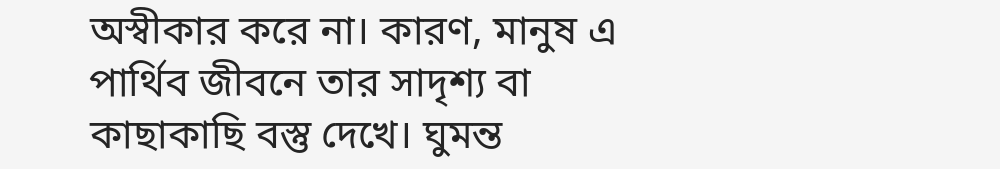অস্বীকার করে না। কারণ, মানুষ এ পার্থিব জীবনে তার সাদৃশ্য বা কাছাকাছি বস্তু দেখে। ঘুমন্ত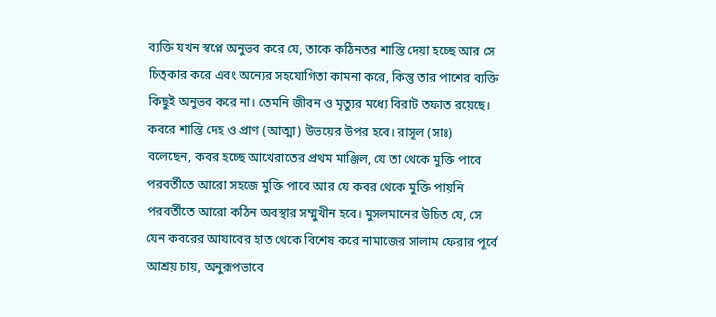ব্যক্তি যখন স্বপ্নে অনুভব করে যে, তাকে কঠিনতর শাস্তি দেয়া হচ্ছে আর সে চিত্কার করে এবং অন্যের সহযোগিতা কামনা করে, কিন্তু তার পাশের ব্যক্তি কিছুই অনুভব করে না। তেমনি জীবন ও মৃত্যুর মধ্যে বিরাট তফাত রয়েছে।
কবরে শাস্তি দেহ ও প্রাণ (আত্মা) উভয়ের উপর হবে। রাসূল (সাঃ) বলেছেন, কবর হচ্ছে আখেরাতের প্রথম মাঞ্জিল, যে তা থেকে মুক্তি পাবে পরবর্তীতে আরো সহজে মুক্তি পাবে আর যে কবর থেকে মুক্তি পায়নি পরবর্তীতে আরো কঠিন অবস্থার সম্মুখীন হবে। মুসলমানের উচিত যে, সে যেন কবরের আযাবের হাত থেকে বিশেষ করে নামাজের সালাম ফেরার পূর্বে আশ্রয় চায়, অনুরূপভাবে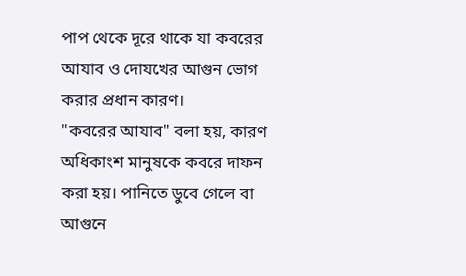পাপ থেকে দূরে থাকে যা কবরের আযাব ও দোযখের আগুন ভোগ করার প্রধান কারণ।
"কবরের আযাব" বলা হয়, কারণ অধিকাংশ মানুষকে কবরে দাফন করা হয়। পানিতে ডুবে গেলে বা আগুনে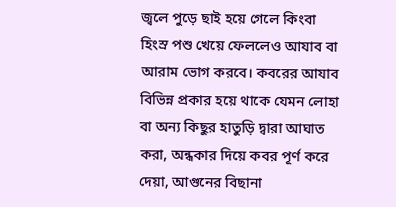জ্বলে পুড়ে ছাই হয়ে গেলে কিংবা হিংস্র পশু খেয়ে ফেললেও আযাব বা আরাম ভোগ করবে। কবরের আযাব বিভিন্ন প্রকার হয়ে থাকে যেমন লোহা বা অন্য কিছুর হাতুড়ি দ্বারা আঘাত করা, অন্ধকার দিয়ে কবর পূর্ণ করে দেয়া, আগুনের বিছানা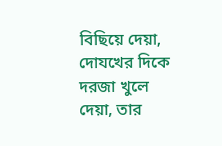বিছিয়ে দেয়া, দোযখের দিকে দরজা খুলে দেয়া, তার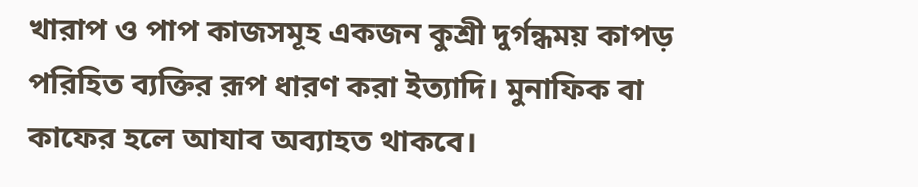খারাপ ও পাপ কাজসমূহ একজন কুশ্রী দুর্গন্ধময় কাপড় পরিহিত ব্যক্তির রূপ ধারণ করা ইত্যাদি। মুনাফিক বা কাফের হলে আযাব অব্যাহত থাকবে।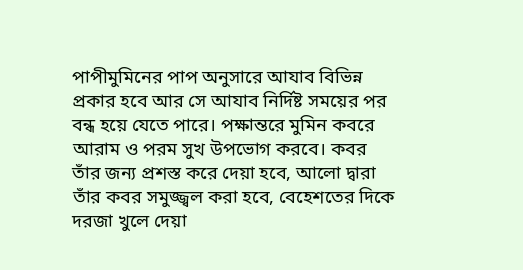পাপীমুমিনের পাপ অনুসারে আযাব বিভিন্ন প্রকার হবে আর সে আযাব নির্দিষ্ট সময়ের পর বন্ধ হয়ে যেতে পারে। পক্ষান্তরে মুমিন কবরে আরাম ও পরম সুখ উপভোগ করবে। কবর তাঁর জন্য প্রশস্ত করে দেয়া হবে, আলো দ্বারা তাঁর কবর সমুজ্জ্বল করা হবে, বেহেশতের দিকে দরজা খুলে দেয়া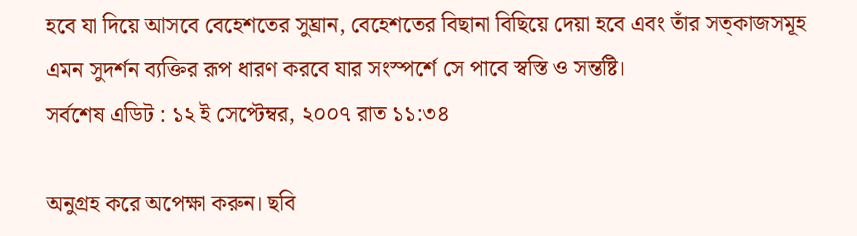হবে যা দিয়ে আসবে বেহেশতের সুঘ্রান, বেহেশতের বিছানা বিছিয়ে দেয়া হবে এবং তাঁর সত্কাজসমূহ এমন সুদর্শন ব্যক্তির রূপ ধারণ করবে যার সংস্পর্শে সে পাবে স্বস্তি ও সন্তষ্টি।
সর্বশেষ এডিট : ১২ ই সেপ্টেম্বর, ২০০৭ রাত ১১:৩৪

অনুগ্রহ করে অপেক্ষা করুন। ছবি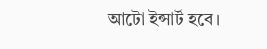আটো ইন্সার্ট হবে।